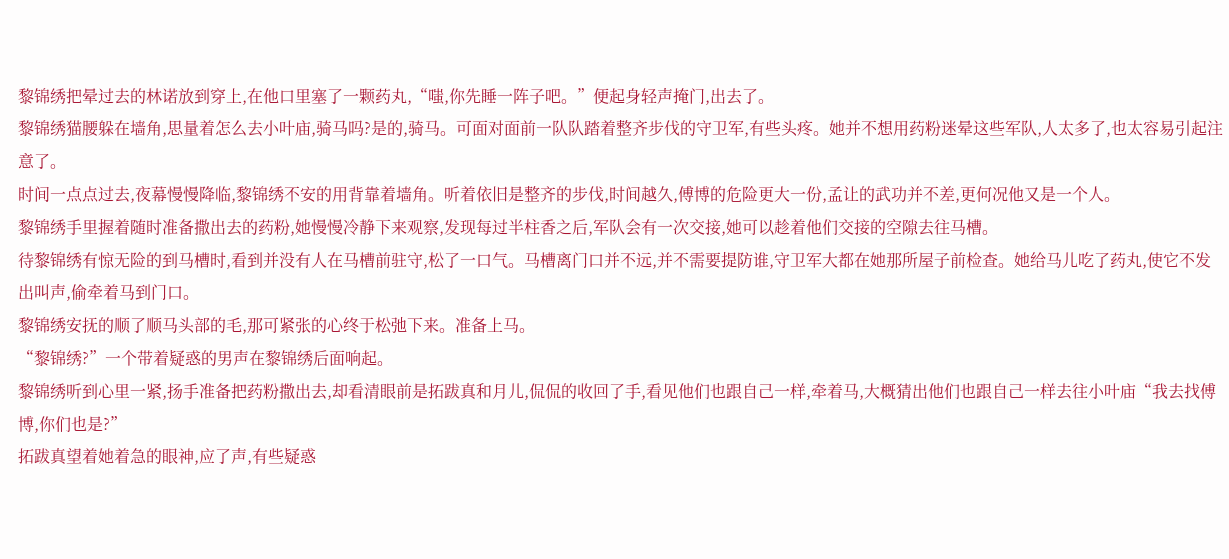黎锦绣把晕过去的林诺放到穿上,在他口里塞了一颗药丸,“嗤,你先睡一阵子吧。”便起身轻声掩门,出去了。
黎锦绣猫腰躲在墙角,思量着怎么去小叶庙,骑马吗?是的,骑马。可面对面前一队队踏着整齐步伐的守卫军,有些头疼。她并不想用药粉迷晕这些军队,人太多了,也太容易引起注意了。
时间一点点过去,夜幕慢慢降临,黎锦绣不安的用背靠着墙角。听着依旧是整齐的步伐,时间越久,傅博的危险更大一份,孟让的武功并不差,更何况他又是一个人。
黎锦绣手里握着随时准备撒出去的药粉,她慢慢冷静下来观察,发现每过半柱香之后,军队会有一次交接,她可以趁着他们交接的空隙去往马槽。
待黎锦绣有惊无险的到马槽时,看到并没有人在马槽前驻守,松了一口气。马槽离门口并不远,并不需要提防谁,守卫军大都在她那所屋子前检查。她给马儿吃了药丸,使它不发出叫声,偷牵着马到门口。
黎锦绣安抚的顺了顺马头部的毛,那可紧张的心终于松弛下来。准备上马。
“黎锦绣?”一个带着疑惑的男声在黎锦绣后面响起。
黎锦绣听到心里一紧,扬手准备把药粉撒出去,却看清眼前是拓跋真和月儿,侃侃的收回了手,看见他们也跟自己一样,牵着马,大概猜出他们也跟自己一样去往小叶庙“我去找傅博,你们也是?”
拓跋真望着她着急的眼神,应了声,有些疑惑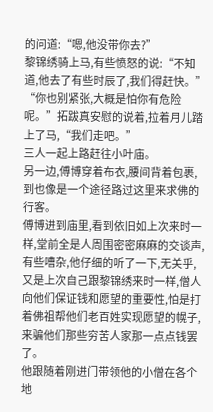的问道:“嗯,他没带你去?”
黎锦绣骑上马,有些愤怒的说:“不知道,他去了有些时辰了,我们得赶快。”
“你也别紧张,大概是怕你有危险呢。”拓跋真安慰的说着,拉着月儿踏上了马,“我们走吧。”
三人一起上路赶往小叶庙。
另一边,傅博穿着布衣,腰间背着包裹,到也像是一个途径路过这里来求佛的行客。
傅博进到庙里,看到依旧如上次来时一样,堂前全是人周围密密麻麻的交谈声,有些嘈杂,他仔细的听了一下,无关乎,又是上次自己跟黎锦绣来时一样,僧人向他们保证钱和愿望的重要性,怕是打着佛祖帮他们老百姓实现愿望的幌子,来骗他们那些穷苦人家那一点点钱罢了。
他跟随着刚进门带领他的小僧在各个地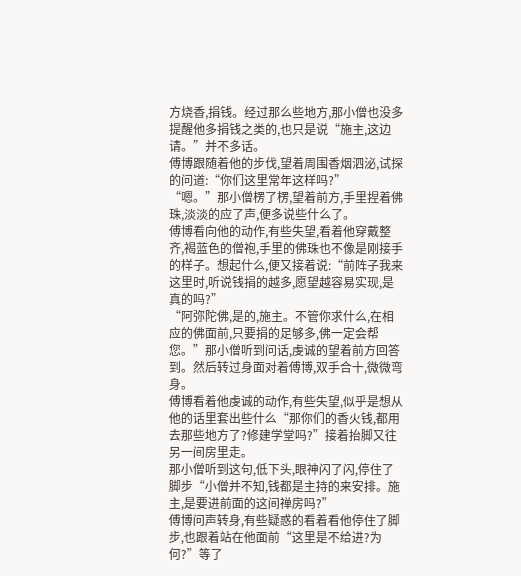方烧香,捐钱。经过那么些地方,那小僧也没多提醒他多捐钱之类的,也只是说“施主,这边请。”并不多话。
傅博跟随着他的步伐,望着周围香烟泗泌,试探的问道:“你们这里常年这样吗?”
“嗯。”那小僧楞了楞,望着前方,手里捏着佛珠,淡淡的应了声,便多说些什么了。
傅博看向他的动作,有些失望,看着他穿戴整齐,褐蓝色的僧袍,手里的佛珠也不像是刚接手的样子。想起什么,便又接着说:“前阵子我来这里时,听说钱捐的越多,愿望越容易实现,是真的吗?”
“阿弥陀佛,是的,施主。不管你求什么,在相应的佛面前,只要捐的足够多,佛一定会帮您。”那小僧听到问话,虔诚的望着前方回答到。然后转过身面对着傅博,双手合十,微微弯身。
傅博看着他虔诚的动作,有些失望,似乎是想从他的话里套出些什么“那你们的香火钱,都用去那些地方了?修建学堂吗?”接着抬脚又往另一间房里走。
那小僧听到这句,低下头,眼神闪了闪,停住了脚步“小僧并不知,钱都是主持的来安排。施主,是要进前面的这间禅房吗?”
傅博问声转身,有些疑惑的看着看他停住了脚步,也跟着站在他面前“这里是不给进?为何?”等了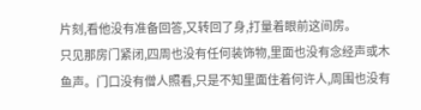片刻,看他没有准备回答,又转回了身,打量着眼前这间房。
只见那房门紧闭,四周也没有任何装饰物,里面也没有念经声或木鱼声。门口没有僧人照看,只是不知里面住着何许人,周围也没有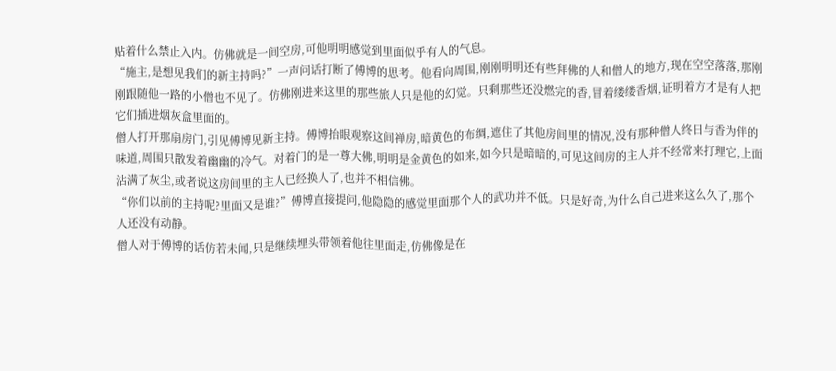贴着什么禁止入内。仿佛就是一间空房,可他明明感觉到里面似乎有人的气息。
“施主,是想见我们的新主持吗?”一声问话打断了傅博的思考。他看向周围,刚刚明明还有些拜佛的人和僧人的地方,现在空空落落,那刚刚跟随他一路的小僧也不见了。仿佛刚进来这里的那些旅人只是他的幻觉。只剩那些还没燃完的香,冒着缕缕香烟,证明着方才是有人把它们插进烟灰盒里面的。
僧人打开那扇房门,引见傅博见新主持。傅博抬眼观察这间禅房,暗黄色的布绸,遮住了其他房间里的情况,没有那种僧人终日与香为伴的味道,周围只散发着幽幽的冷气。对着门的是一尊大佛,明明是金黄色的如来,如今只是暗暗的,可见这间房的主人并不经常来打理它,上面沾满了灰尘,或者说这房间里的主人已经换人了,也并不相信佛。
“你们以前的主持呢?里面又是谁?”傅博直接提问,他隐隐的感觉里面那个人的武功并不低。只是好奇,为什么自己进来这么久了,那个人还没有动静。
僧人对于傅博的话仿若未闻,只是继续埋头带领着他往里面走,仿佛像是在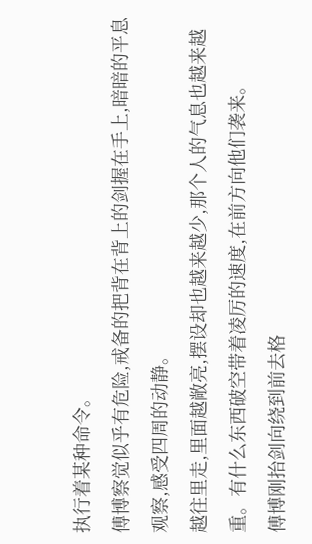执行着某种命令。
傅博察觉似乎有危险,戒备的把背在背上的剑握在手上,暗暗的平息观察,感受四周的动静。
越往里走,里面越敞亮,摆设却也越来越少,那个人的气息也越来越重。有什么东西破空带着凌厉的速度,在前方向他们袭来。
傅博刚抬剑向绕到前去格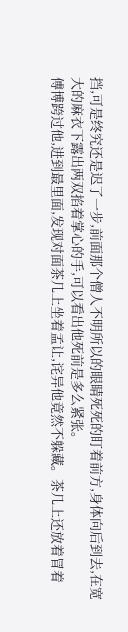挡,可是终究还是迟了一步,前面那个僧人不明所以的眼睛死死的盯着前方,身体向后到去,在宽大的麻衣下露出两双掐着掌心的手,可以看出他死前是多么紧张。
傅博跨过他,进到最里面,发现对面茶几上坐着孟让,诧异他竟然不躲藏。茶几上还放着冒着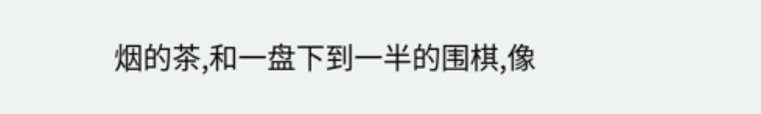烟的茶,和一盘下到一半的围棋,像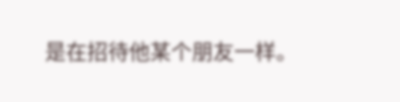是在招待他某个朋友一样。